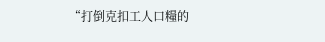“打倒克扣工人口糧的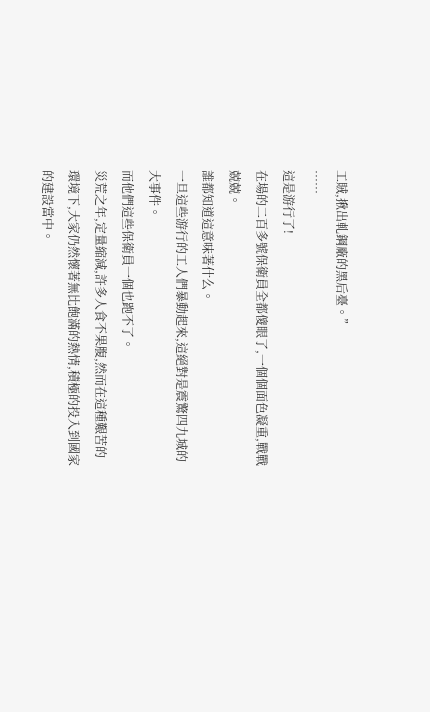工賊,揪出軋鋼廠的黑后臺。”
……
這是游行了!
在場的二百多號保衛員全都傻眼了,一個個面色凝重,戰戰兢兢。
誰都知道這意味著什么。
一旦這些游行的工人們暴動起來,這絕對是震驚四九城的大事件。
而他們這些保衛員一個也跑不了。
災荒之年,定量縮減,許多人食不果腹,然而在這種艱苦的環境下,大家仍然懷著無比飽滿的熱情,積極的投入到國家的建設當中。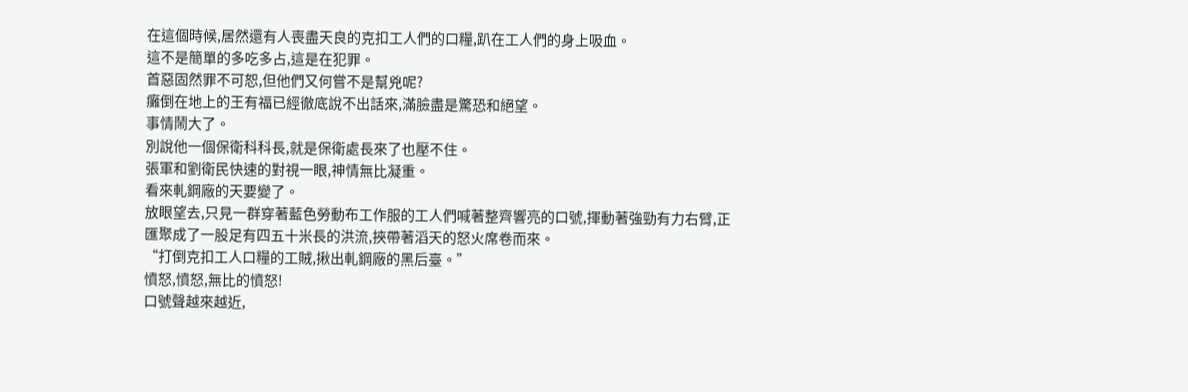在這個時候,居然還有人喪盡天良的克扣工人們的口糧,趴在工人們的身上吸血。
這不是簡單的多吃多占,這是在犯罪。
首惡固然罪不可恕,但他們又何嘗不是幫兇呢?
癱倒在地上的王有福已經徹底說不出話來,滿臉盡是驚恐和絕望。
事情鬧大了。
別說他一個保衛科科長,就是保衛處長來了也壓不住。
張軍和劉衛民快速的對視一眼,神情無比凝重。
看來軋鋼廠的天要變了。
放眼望去,只見一群穿著藍色勞動布工作服的工人們喊著整齊響亮的口號,揮動著強勁有力右臂,正匯聚成了一股足有四五十米長的洪流,挾帶著滔天的怒火席卷而來。
“打倒克扣工人口糧的工賊,揪出軋鋼廠的黑后臺。”
憤怒,憤怒,無比的憤怒!
口號聲越來越近,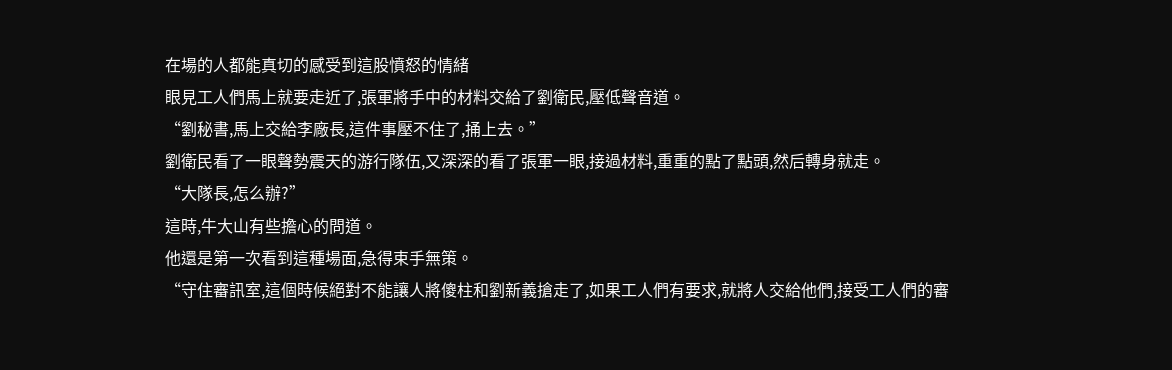在場的人都能真切的感受到這股憤怒的情緒
眼見工人們馬上就要走近了,張軍將手中的材料交給了劉衛民,壓低聲音道。
“劉秘書,馬上交給李廠長,這件事壓不住了,捅上去。”
劉衛民看了一眼聲勢震天的游行隊伍,又深深的看了張軍一眼,接過材料,重重的點了點頭,然后轉身就走。
“大隊長,怎么辦?”
這時,牛大山有些擔心的問道。
他還是第一次看到這種場面,急得束手無策。
“守住審訊室,這個時候絕對不能讓人將傻柱和劉新義搶走了,如果工人們有要求,就將人交給他們,接受工人們的審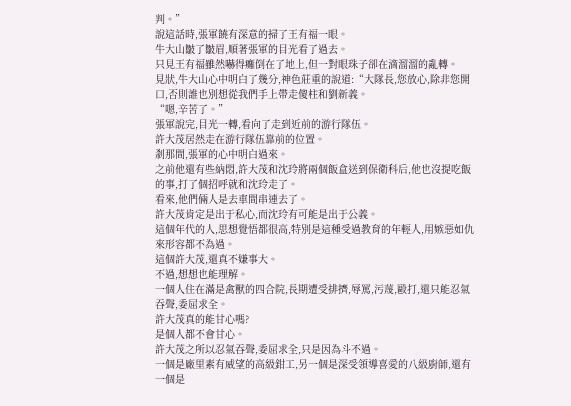判。”
說這話時,張軍饒有深意的掃了王有福一眼。
牛大山皺了皺眉,順著張軍的目光看了過去。
只見王有福雖然嚇得癱倒在了地上,但一對眼珠子卻在滴溜溜的亂轉。
見狀,牛大山心中明白了幾分,神色莊重的說道:“大隊長,您放心,除非您開口,否則誰也別想從我們手上帶走傻柱和劉新義。
“嗯,辛苦了。”
張軍說完,目光一轉,看向了走到近前的游行隊伍。
許大茂居然走在游行隊伍靠前的位置。
剎那間,張軍的心中明白過來。
之前他還有些納悶,許大茂和沈玲將兩個飯盒送到保衛科后,他也沒提吃飯的事,打了個招呼就和沈玲走了。
看來,他們倆人是去車間串連去了。
許大茂肯定是出于私心,而沈玲有可能是出于公義。
這個年代的人,思想覺悟都很高,特別是這種受過教育的年輕人,用嫉惡如仇來形容都不為過。
這個許大茂,還真不嫌事大。
不過,想想也能理解。
一個人住在滿是禽獸的四合院,長期遭受排擠,辱罵,污蔑,毆打,還只能忍氣吞聲,委屈求全。
許大茂真的能甘心嗎?
是個人都不會甘心。
許大茂之所以忍氣吞聲,委屈求全,只是因為斗不過。
一個是廠里素有威望的高級鉗工,另一個是深受領導喜愛的八級廚師,還有一個是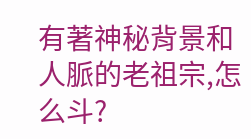有著神秘背景和人脈的老祖宗,怎么斗?